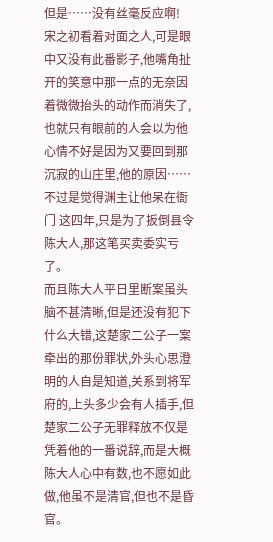但是……没有丝毫反应啊!
宋之初看着对面之人,可是眼中又没有此番影子,他嘴角扯开的笑意中那一点的无奈因着微微抬头的动作而消失了,也就只有眼前的人会以为他心情不好是因为又要回到那沉寂的山庄里,他的原因……不过是觉得渊主让他呆在衙门 这四年,只是为了扳倒县令陈大人,那这笔买卖委实亏了。
而且陈大人平日里断案虽头脑不甚清晰,但是还没有犯下什么大错,这楚家二公子一案牵出的那份罪状,外头心思澄明的人自是知道,关系到将军府的,上头多少会有人插手,但楚家二公子无罪释放不仅是凭着他的一番说辞,而是大概陈大人心中有数,也不愿如此做,他虽不是清官,但也不是昏官。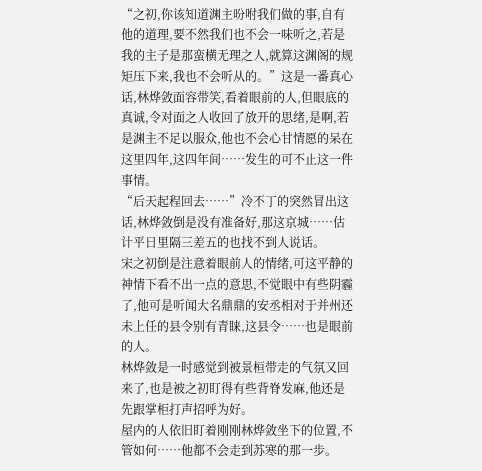“之初,你该知道渊主吩咐我们做的事,自有他的道理,要不然我们也不会一味听之,若是我的主子是那蛮横无理之人,就算这渊阁的规矩压下来,我也不会听从的。”这是一番真心话,林烨敛面容带笑,看着眼前的人,但眼底的真诚,令对面之人收回了放开的思绪,是啊,若是渊主不足以服众,他也不会心甘情愿的呆在这里四年,这四年间……发生的可不止这一件事情。
“后天起程回去……”冷不丁的突然冒出这话,林烨敛倒是没有准备好,那这京城……估计平日里隔三差五的也找不到人说话。
宋之初倒是注意着眼前人的情绪,可这平静的神情下看不出一点的意思,不觉眼中有些阴霾了,他可是听闻大名鼎鼎的安丞相对于并州还未上任的县令别有青睐,这县令……也是眼前的人。
林烨敛是一时感觉到被景桓带走的气氛又回来了,也是被之初盯得有些背脊发麻,他还是先跟掌柜打声招呼为好。
屋内的人依旧盯着刚刚林烨敛坐下的位置,不管如何……他都不会走到苏寒的那一步。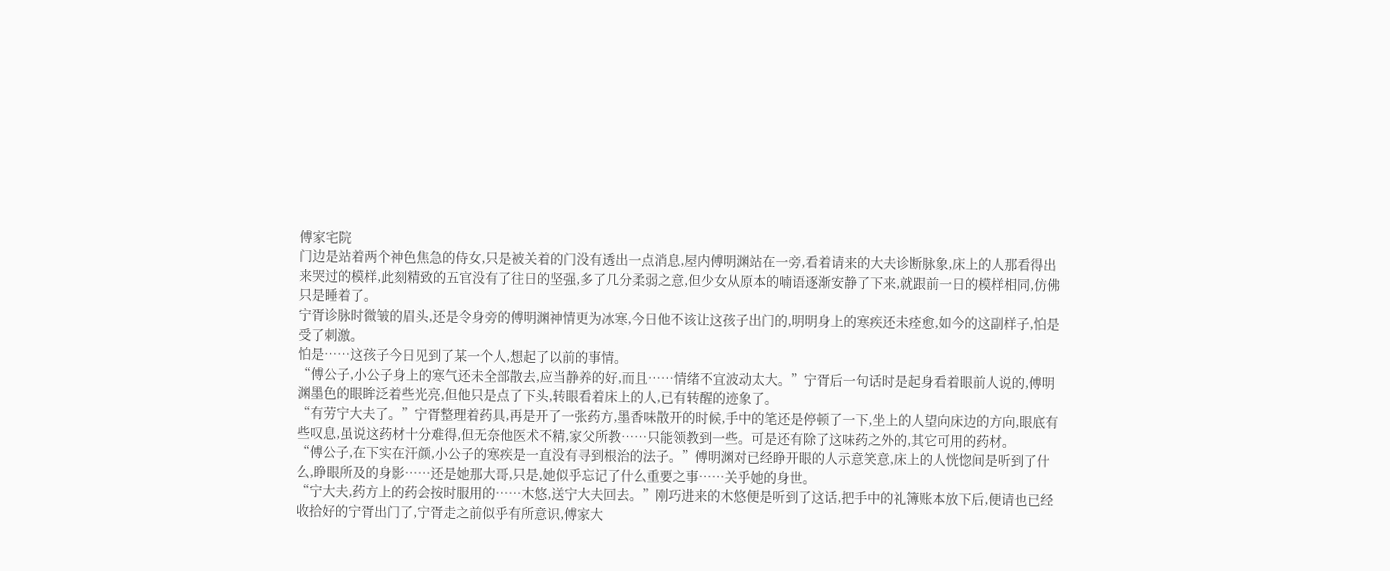傅家宅院
门边是站着两个神色焦急的侍女,只是被关着的门没有透出一点消息,屋内傅明渊站在一旁,看着请来的大夫诊断脉象,床上的人那看得出来哭过的模样,此刻精致的五官没有了往日的坚强,多了几分柔弱之意,但少女从原本的喃语逐渐安静了下来,就跟前一日的模样相同,仿佛只是睡着了。
宁胥诊脉时微皱的眉头,还是令身旁的傅明渊神情更为冰寒,今日他不该让这孩子出门的,明明身上的寒疾还未痊愈,如今的这副样子,怕是受了刺激。
怕是……这孩子今日见到了某一个人,想起了以前的事情。
“傅公子,小公子身上的寒气还未全部散去,应当静养的好,而且……情绪不宜波动太大。”宁胥后一句话时是起身看着眼前人说的,傅明渊墨色的眼眸泛着些光亮,但他只是点了下头,转眼看着床上的人,已有转醒的迹象了。
“有劳宁大夫了。”宁胥整理着药具,再是开了一张药方,墨香味散开的时候,手中的笔还是停顿了一下,坐上的人望向床边的方向,眼底有些叹息,虽说这药材十分难得,但无奈他医术不精,家父所教……只能领教到一些。可是还有除了这味药之外的,其它可用的药材。
“傅公子,在下实在汗颜,小公子的寒疾是一直没有寻到根治的法子。”傅明渊对已经睁开眼的人示意笑意,床上的人恍惚间是听到了什么,睁眼所及的身影……还是她那大哥,只是,她似乎忘记了什么重要之事……关乎她的身世。
“宁大夫,药方上的药会按时服用的……木悠,送宁大夫回去。”刚巧进来的木悠便是听到了这话,把手中的礼簿账本放下后,便请也已经收拾好的宁胥出门了,宁胥走之前似乎有所意识,傅家大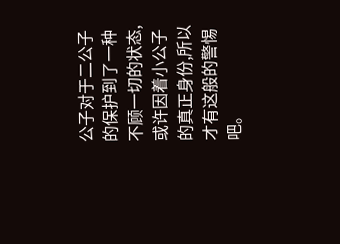公子对于二公子的保护到了一种不顾一切的状态,或许因着小公子的真正身份,所以才有这般的警惕吧。